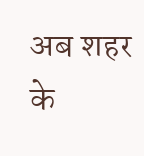अब शहर के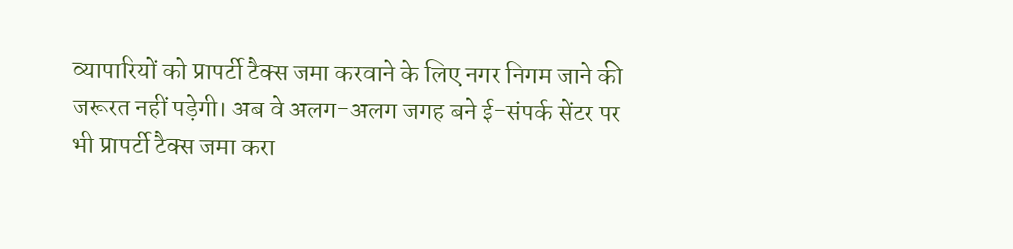व्यापारियों को प्रापर्टी टैक्स जमा करवाने के लिए नगर निगम जाने की जरूरत नहीं पड़ेगी। अब वे अलग-अलग जगह बने ई-संपर्क सेंटर पर भी प्रापर्टी टैक्स जमा करा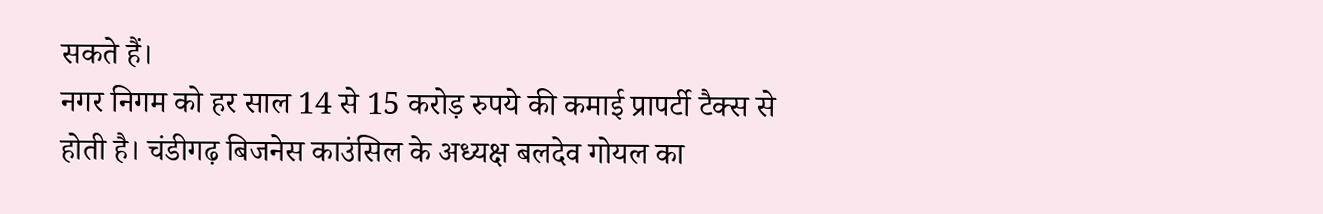सकते हैं।
नगर निगम को हर साल 14 से 15 करोड़ रुपये की कमाई प्रापर्टी टैक्स से होती है। चंडीगढ़ बिजनेस काउंसिल के अध्यक्ष बलदेव गोयल का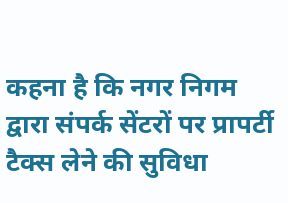कहना है कि नगर निगम द्वारा संपर्क सेंटरों पर प्रापर्टी टैक्स लेने की सुविधा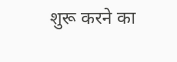शुरू करने का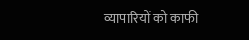व्यापारियों को काफी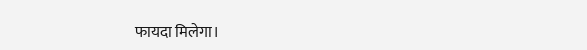फायदा मिलेगा।